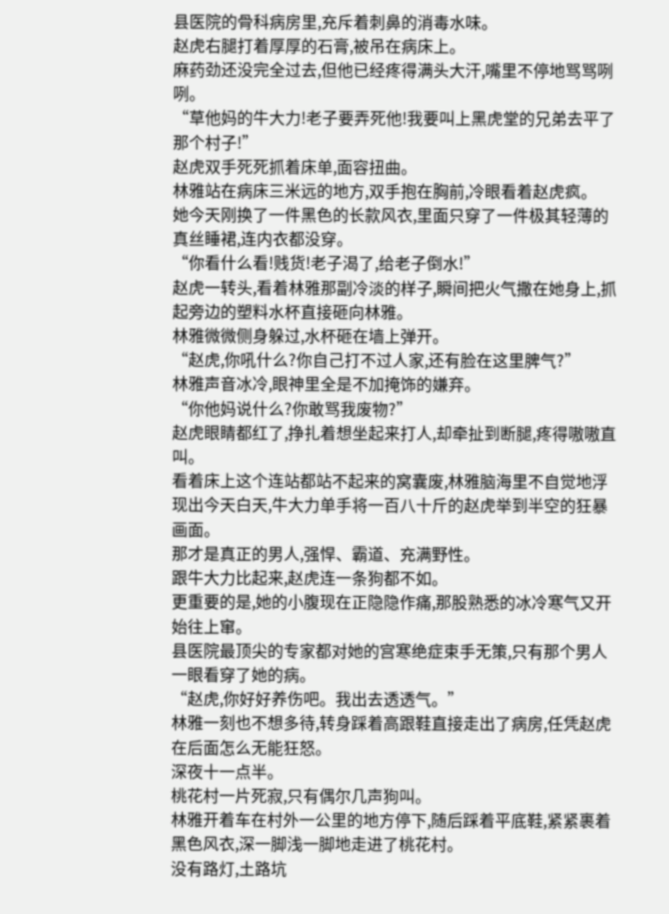县医院的骨科病房里,充斥着刺鼻的消毒水味。
赵虎右腿打着厚厚的石膏,被吊在病床上。
麻药劲还没完全过去,但他已经疼得满头大汗,嘴里不停地骂骂咧咧。
“草他妈的牛大力!老子要弄死他!我要叫上黑虎堂的兄弟去平了那个村子!”
赵虎双手死死抓着床单,面容扭曲。
林雅站在病床三米远的地方,双手抱在胸前,冷眼看着赵虎疯。
她今天刚换了一件黑色的长款风衣,里面只穿了一件极其轻薄的真丝睡裙,连内衣都没穿。
“你看什么看!贱货!老子渴了,给老子倒水!”
赵虎一转头,看着林雅那副冷淡的样子,瞬间把火气撒在她身上,抓起旁边的塑料水杯直接砸向林雅。
林雅微微侧身躲过,水杯砸在墙上弹开。
“赵虎,你吼什么?你自己打不过人家,还有脸在这里脾气?”
林雅声音冰冷,眼神里全是不加掩饰的嫌弃。
“你他妈说什么?你敢骂我废物?”
赵虎眼睛都红了,挣扎着想坐起来打人,却牵扯到断腿,疼得嗷嗷直叫。
看着床上这个连站都站不起来的窝囊废,林雅脑海里不自觉地浮现出今天白天,牛大力单手将一百八十斤的赵虎举到半空的狂暴画面。
那才是真正的男人,强悍、霸道、充满野性。
跟牛大力比起来,赵虎连一条狗都不如。
更重要的是,她的小腹现在正隐隐作痛,那股熟悉的冰冷寒气又开始往上窜。
县医院最顶尖的专家都对她的宫寒绝症束手无策,只有那个男人一眼看穿了她的病。
“赵虎,你好好养伤吧。我出去透透气。”
林雅一刻也不想多待,转身踩着高跟鞋直接走出了病房,任凭赵虎在后面怎么无能狂怒。
深夜十一点半。
桃花村一片死寂,只有偶尔几声狗叫。
林雅开着车在村外一公里的地方停下,随后踩着平底鞋,紧紧裹着黑色风衣,深一脚浅一脚地走进了桃花村。
没有路灯,土路坑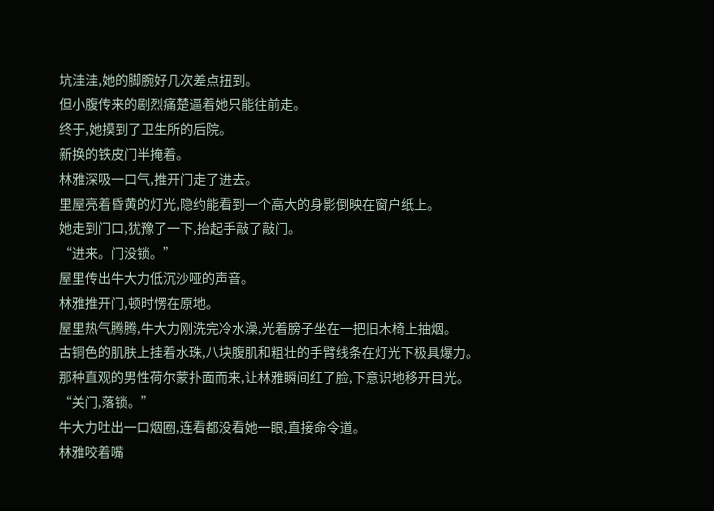坑洼洼,她的脚腕好几次差点扭到。
但小腹传来的剧烈痛楚逼着她只能往前走。
终于,她摸到了卫生所的后院。
新换的铁皮门半掩着。
林雅深吸一口气,推开门走了进去。
里屋亮着昏黄的灯光,隐约能看到一个高大的身影倒映在窗户纸上。
她走到门口,犹豫了一下,抬起手敲了敲门。
“进来。门没锁。”
屋里传出牛大力低沉沙哑的声音。
林雅推开门,顿时愣在原地。
屋里热气腾腾,牛大力刚洗完冷水澡,光着膀子坐在一把旧木椅上抽烟。
古铜色的肌肤上挂着水珠,八块腹肌和粗壮的手臂线条在灯光下极具爆力。
那种直观的男性荷尔蒙扑面而来,让林雅瞬间红了脸,下意识地移开目光。
“关门,落锁。”
牛大力吐出一口烟圈,连看都没看她一眼,直接命令道。
林雅咬着嘴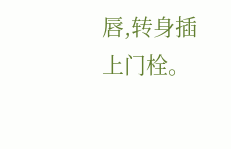唇,转身插上门栓。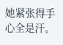她紧张得手心全是汗。